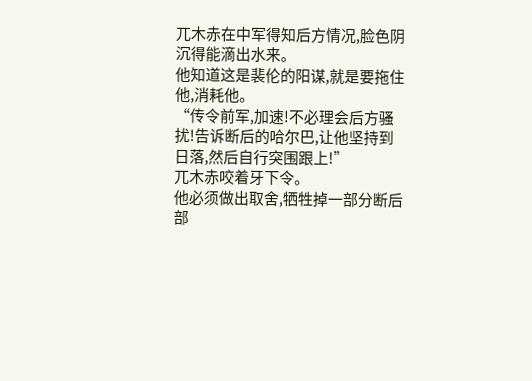兀木赤在中军得知后方情况,脸色阴沉得能滴出水来。
他知道这是裴伦的阳谋,就是要拖住他,消耗他。
“传令前军,加速!不必理会后方骚扰!告诉断后的哈尔巴,让他坚持到日落,然后自行突围跟上!”
兀木赤咬着牙下令。
他必须做出取舍,牺牲掉一部分断后部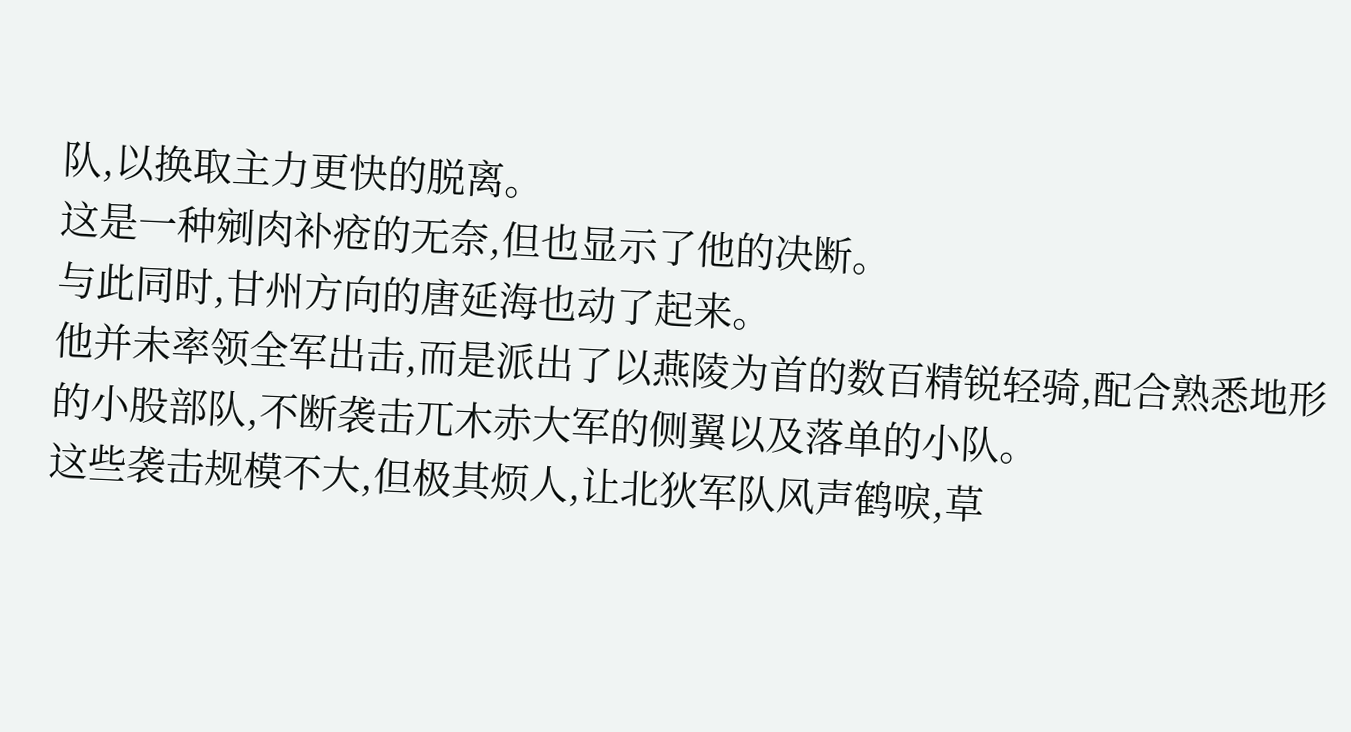队,以换取主力更快的脱离。
这是一种剜肉补疮的无奈,但也显示了他的决断。
与此同时,甘州方向的唐延海也动了起来。
他并未率领全军出击,而是派出了以燕陵为首的数百精锐轻骑,配合熟悉地形的小股部队,不断袭击兀木赤大军的侧翼以及落单的小队。
这些袭击规模不大,但极其烦人,让北狄军队风声鹤唳,草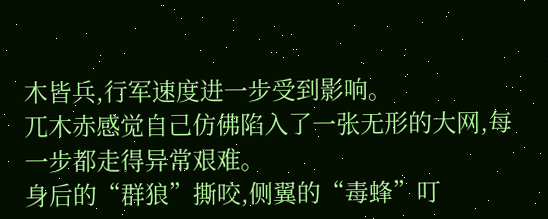木皆兵,行军速度进一步受到影响。
兀木赤感觉自己仿佛陷入了一张无形的大网,每一步都走得异常艰难。
身后的“群狼”撕咬,侧翼的“毒蜂”叮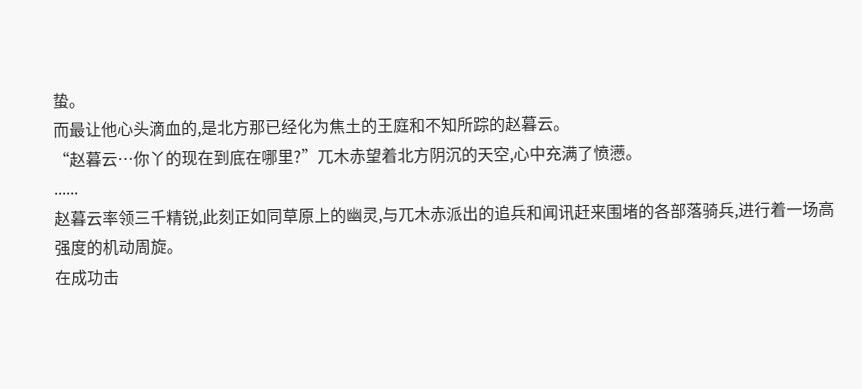蛰。
而最让他心头滴血的,是北方那已经化为焦土的王庭和不知所踪的赵暮云。
“赵暮云…你丫的现在到底在哪里?”兀木赤望着北方阴沉的天空,心中充满了愤懑。
......
赵暮云率领三千精锐,此刻正如同草原上的幽灵,与兀木赤派出的追兵和闻讯赶来围堵的各部落骑兵,进行着一场高强度的机动周旋。
在成功击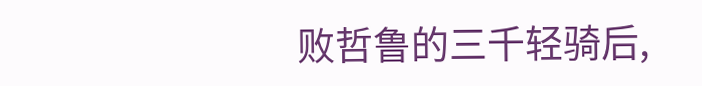败哲鲁的三千轻骑后,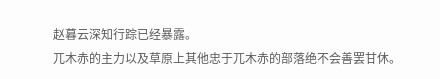赵暮云深知行踪已经暴露。
兀木赤的主力以及草原上其他忠于兀木赤的部落绝不会善罢甘休。